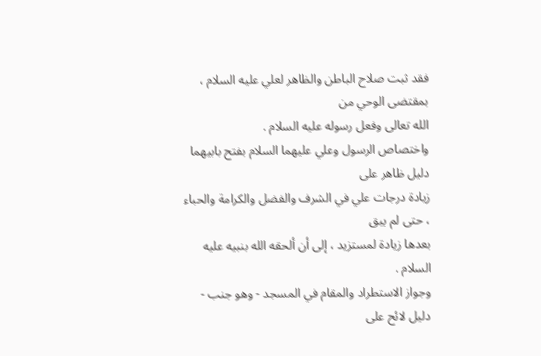فقد ثبت صلاح الباطن والظاهر لعلي عليه السلام ، بمقتضى الوحي من
الله تعالى وفعل رسوله عليه السلام .
واختصاص الرسول وعلي عليهما السلام بفتح بابيهما دليل ظاهر على
زيادة درجات علي في الشرف والفضل والكرامة والحباء ، حتى لم يبق
بعدها زيادة لمستزيد ، إلى أن ألحقه الله بنبيه عليه السلام .
وجواز الاستطراد والمقام في المسجد - وهو جنب - دليل لائح على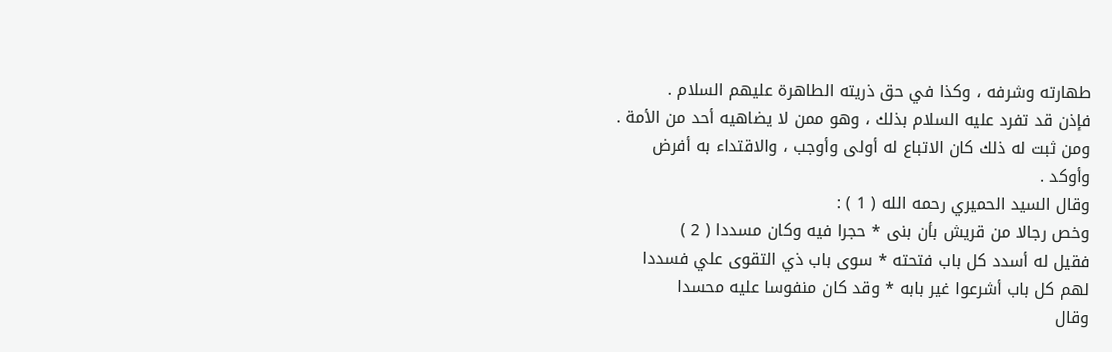طهارته وشرفه ، وكذا في حق ذريته الطاهرة عليهم السلام .
فإذن قد تفرد عليه السلام بذلك ، وهو ممن لا يضاهيه أحد من الأمة .
ومن ثبت له ذلك كان الاتباع له أولى وأوجب ، والاقتداء به أفرض
وأوكد .
وقال السيد الحميري رحمه الله ( 1 ) :
وخص رجالا من قريش بأن بنى * حجرا فيه وكان مسددا ( 2 )
فقيل له أسدد كل باب فتحته * سوى باب ذي التقوى علي فسددا
لهم كل باب أشرعوا غير بابه * وقد كان منفوسا عليه محسدا
وقال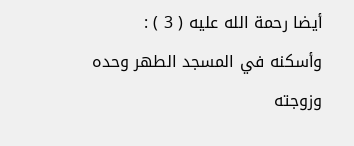أيضا رحمة الله عليه ( 3 ) :
وأسكنه في المسجد الطهر وحده
وزوجته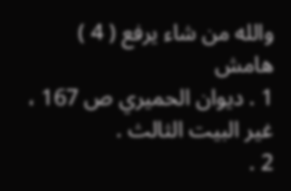والله من شاء يرفع ( 4 )
هامش
1 . ديوان الحميري ص 167 ، غير البيت الثالث .
2 .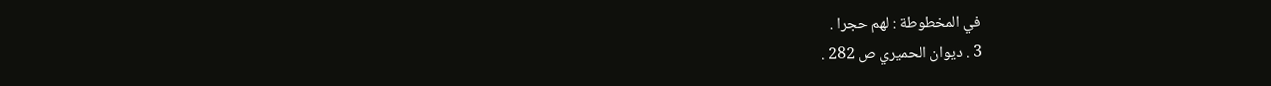في المخطوطة : لهم حجرا .
3 . ديوان الحميري ص 282 .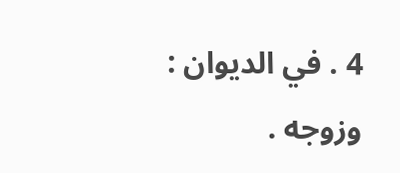4 . في الديوان : وزوجه .